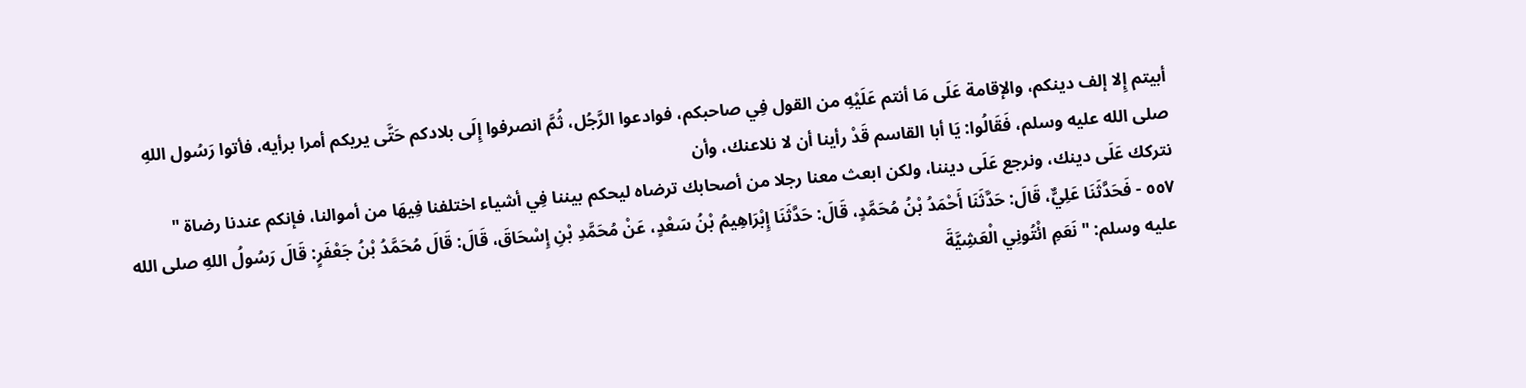أبيتم إِلا إلف دينكم، والإقامة عَلَى مَا أنتم عَلَيْهِ من القول فِي صاحبكم، فوادعوا الرَّجُل، ثُمَّ انصرفوا إِلَى بلادكم حَتَّى يريكم أمرا برأيه، فأتوا رَسُول اللهِ صلى الله عليه وسلم، فَقَالُوا: يَا أبا القاسم قَدْ رأينا أن لا نلاعنك، وأن
نتركك عَلَى دينك، ونرجع عَلَى ديننا، ولكن ابعث معنا رجلا من أصحابك ترضاه ليحكم بيننا فِي أشياء اختلفنا فِيهَا من أموالنا، فإنكم عندنا رضاة "
٥٥٧ - فَحَدَّثَنَا عَلِيٌّ، قَالَ: حَدَّثَنَا أَحْمَدُ بْنُ مُحَمَّدٍ، قَالَ: حَدَّثَنَا إِبْرَاهِيمُ بْنُ سَعْدٍ، عَنْ مُحَمَّدِ بْنِ إِسْحَاقَ، قَالَ: قَالَ مُحَمَّدُ بْنُ جَعْفَرٍ: قَالَ رَسُولُ اللهِ صلى الله عليه وسلم: " نَعَمِ ائْتُونِي الْعَشِيَّةَ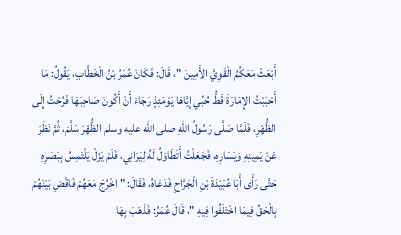أَبْعَثْ مَعَكُمُ الْقَوِيَّ الأَمِينَ "، قَالَ: فَكَانَ عُمَرُ بْنُ الْخَطَّابِ، يَقُولُ: مَا أَحْبَبْتُ الإِمَارَةَ قَطُّ حُبِّي إِيَّاهَا يَوْمَئِذٍ رَجَاءَ أَنْ أَكُونَ صَاحِبَهَا فَرُحْتُ إِلَى الظُّهْرِ، فَلَمَّا صَلَّى رَسُولُ اللهِ صلى الله عليه وسلم الظُّهْرَ سَلَّمَ، ثُمَّ نَظَرَ عَنْ يَمِينِهِ وَيَسَارِهِ، فَجَعَلْتُ أَتَطَاوَلُ لَهُ لِيَرَانِي، فَلَمْ يَزَلْ يَلْتَمِسُ بِبَصَرِهِ حَتَّى رَأَى أَبَا عُبَيْدَةَ بْنِ الْجَرَّاحِ فَدَعَاهُ، فَقَالَ: " اخْرُجْ مَعَهُمْ فَاقْضِ بَيْنَهُمْ بِالْحَقِّ فِيمَا اخْتَلَفُوا فِيهِ "، قَالَ عُمَرُ: فَذَهَبَ بِهَا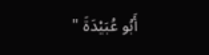أَبُو عُبَيْدَةَ "